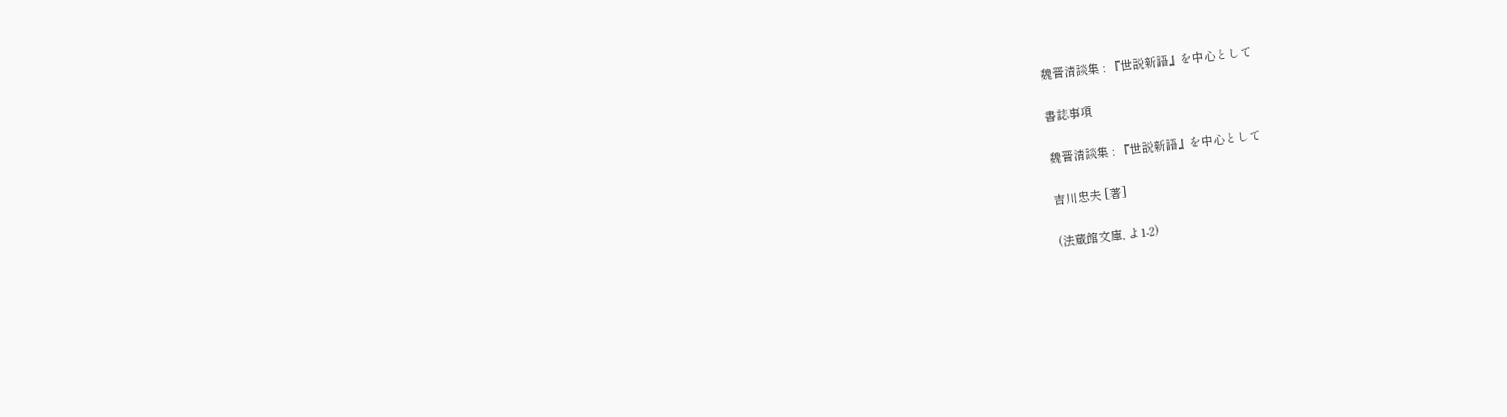魏晋清談集 : 『世説新語』を中心として

書誌事項

魏晋清談集 : 『世説新語』を中心として

吉川忠夫 [著]

(法蔵館文庫, よ1-2)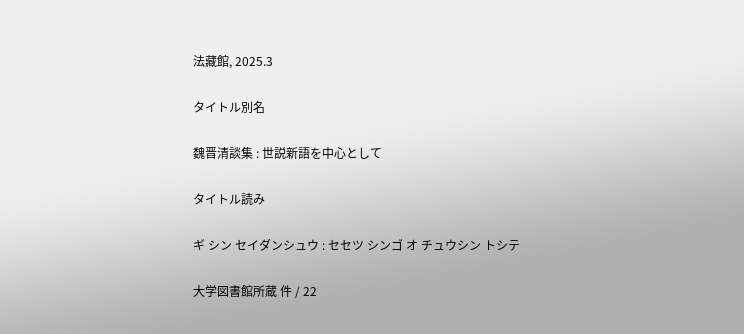法藏館, 2025.3

タイトル別名

魏晋清談集 : 世説新語を中心として

タイトル読み

ギ シン セイダンシュウ : セセツ シンゴ オ チュウシン トシテ

大学図書館所蔵 件 / 22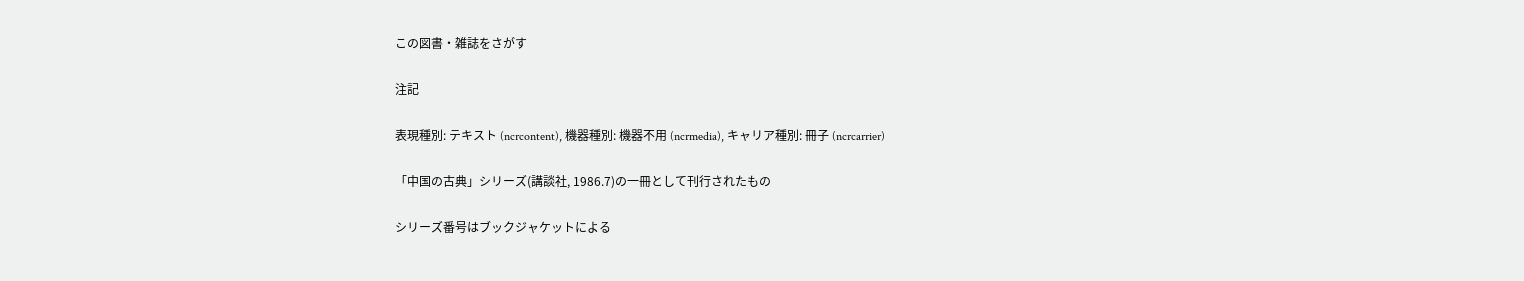この図書・雑誌をさがす

注記

表現種別: テキスト (ncrcontent), 機器種別: 機器不用 (ncrmedia), キャリア種別: 冊子 (ncrcarrier)

「中国の古典」シリーズ(講談社, 1986.7)の一冊として刊行されたもの

シリーズ番号はブックジャケットによる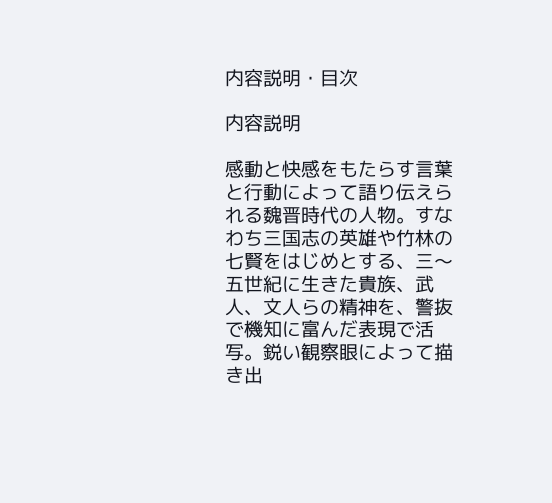内容説明・目次

内容説明

感動と快感をもたらす言葉と行動によって語り伝えられる魏晋時代の人物。すなわち三国志の英雄や竹林の七賢をはじめとする、三〜五世紀に生きた貴族、武人、文人らの精神を、警抜で機知に富んだ表現で活写。鋭い観察眼によって描き出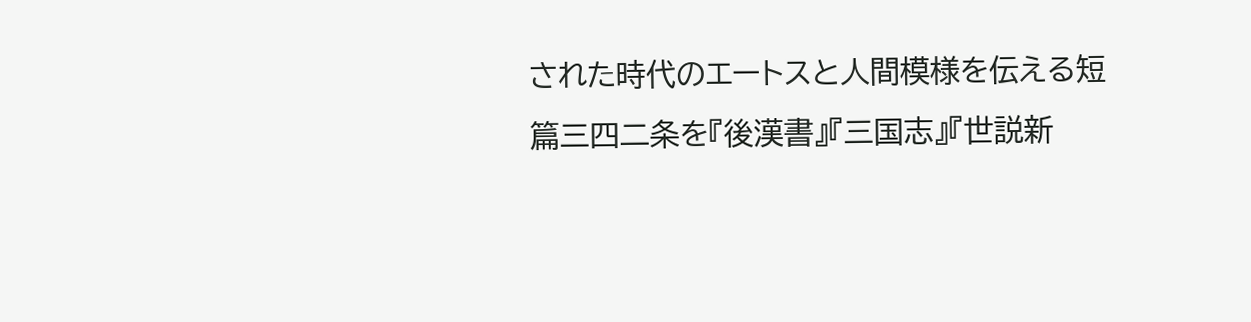された時代のエートスと人間模様を伝える短篇三四二条を『後漢書』『三国志』『世説新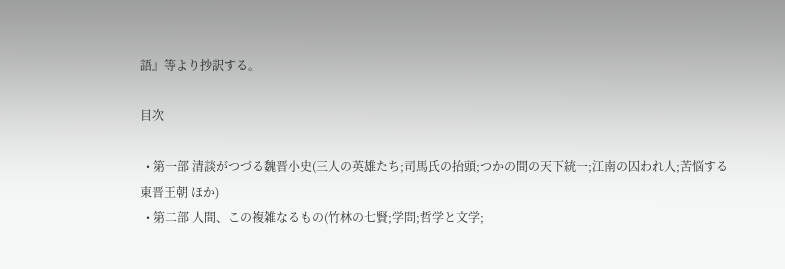語』等より抄訳する。

目次

  • 第一部 清談がつづる魏晋小史(三人の英雄たち;司馬氏の抬頭;つかの間の天下統一;江南の囚われ人;苦悩する東晋王朝 ほか)
  • 第二部 人間、この複雑なるもの(竹林の七賢;学問;哲学と文学;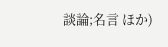談論;名言 ほか)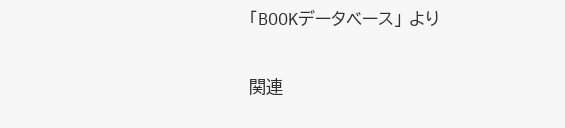「BOOKデータベース」 より

関連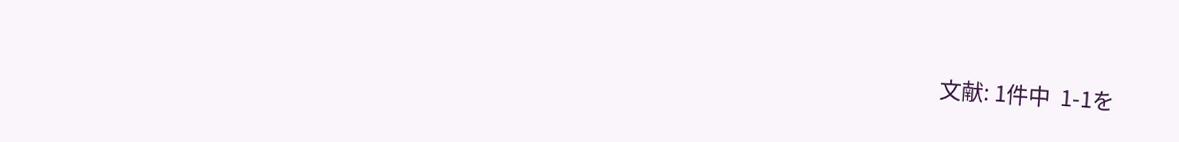文献: 1件中  1-1を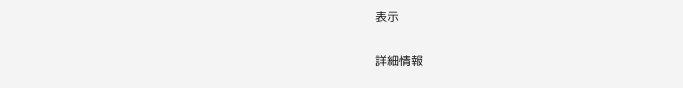表示

詳細情報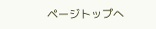ページトップへ